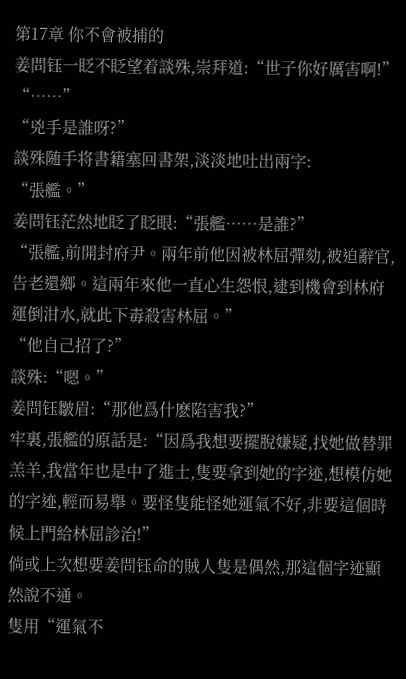第17章 你不會被捕的
姜問钰一眨不眨望着談殊,崇拜道:“世子你好厲害啊!”
“……”
“兇手是誰呀?”
談殊随手将書籍塞回書架,淡淡地吐出兩字:
“張艦。”
姜問钰茫然地眨了眨眼:“張艦……是誰?”
“張艦,前開封府尹。兩年前他因被林屈彈劾,被迫辭官,告老還鄉。這兩年來他一直心生怨恨,逮到機會到林府運倒泔水,就此下毒殺害林屈。”
“他自己招了?”
談殊:“嗯。”
姜問钰皺眉:“那他爲什麽陷害我?”
牢裏,張艦的原話是:“因爲我想要擺脫嫌疑,找她做替罪羔羊,我當年也是中了進士,隻要拿到她的字迹,想模仿她的字迹,輕而易舉。要怪隻能怪她運氣不好,非要這個時候上門給林屈診治!”
倘或上次想要姜問钰命的賊人隻是偶然,那這個字迹顯然說不通。
隻用“運氣不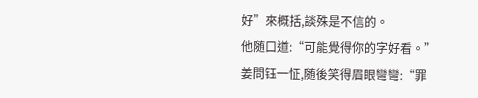好”來概括,談殊是不信的。
他随口道:“可能覺得你的字好看。”
姜問钰一怔,随後笑得眉眼彎彎:“罪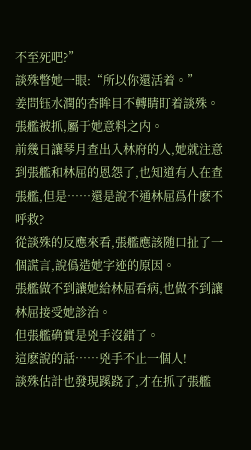不至死吧?”
談殊瞥她一眼:“所以你還活着。”
姜問钰水潤的杏眸目不轉睛盯着談殊。
張艦被抓,屬于她意料之内。
前幾日讓琴月查出入林府的人,她就注意到張艦和林屈的恩怨了,也知道有人在查張艦,但是……還是說不通林屈爲什麽不呼救?
從談殊的反應來看,張艦應該随口扯了一個謊言,說僞造她字迹的原因。
張艦做不到讓她給林屈看病,也做不到讓林屈接受她診治。
但張艦确實是兇手沒錯了。
這麽說的話……兇手不止一個人!
談殊估計也發現蹊跷了,才在抓了張艦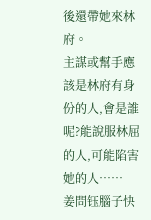後還帶她來林府。
主謀或幫手應該是林府有身份的人,會是誰呢?能說服林屈的人,可能陷害她的人……
姜問钰腦子快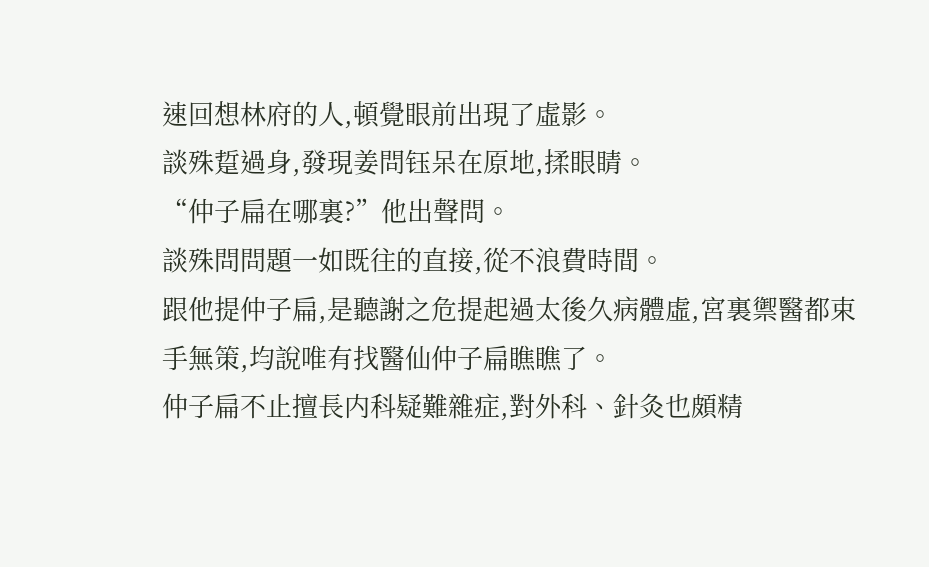速回想林府的人,頓覺眼前出現了虛影。
談殊踅過身,發現姜問钰呆在原地,揉眼睛。
“仲子扁在哪裏?”他出聲問。
談殊問問題一如既往的直接,從不浪費時間。
跟他提仲子扁,是聽謝之危提起過太後久病體虛,宮裏禦醫都束手無策,均說唯有找醫仙仲子扁瞧瞧了。
仲子扁不止擅長内科疑難雜症,對外科、針灸也頗精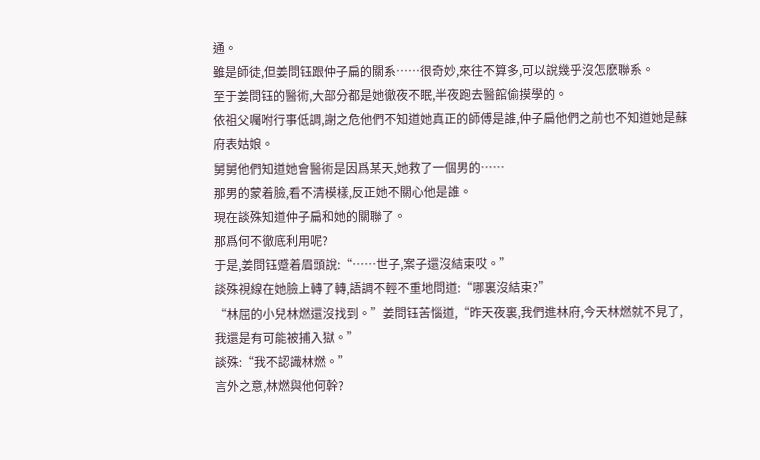通。
雖是師徒,但姜問钰跟仲子扁的關系……很奇妙,來往不算多,可以說幾乎沒怎麽聯系。
至于姜問钰的醫術,大部分都是她徹夜不眠,半夜跑去醫館偷摸學的。
依祖父囑咐行事低調,謝之危他們不知道她真正的師傅是誰,仲子扁他們之前也不知道她是蘇府表姑娘。
舅舅他們知道她會醫術是因爲某天,她救了一個男的……
那男的蒙着臉,看不清模樣,反正她不關心他是誰。
現在談殊知道仲子扁和她的關聯了。
那爲何不徹底利用呢?
于是,姜問钰蹙着眉頭說:“……世子,案子還沒結束哎。”
談殊視線在她臉上轉了轉,語調不輕不重地問道:“哪裏沒結束?”
“林屈的小兒林燃還沒找到。”姜問钰苦惱道,“昨天夜裏,我們進林府,今天林燃就不見了,我還是有可能被捕入獄。”
談殊:“我不認識林燃。”
言外之意,林燃與他何幹?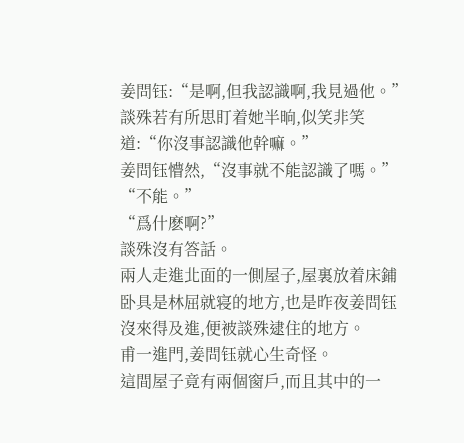姜問钰:“是啊,但我認識啊,我見過他。”
談殊若有所思盯着她半晌,似笑非笑道:“你沒事認識他幹嘛。”
姜問钰懵然,“沒事就不能認識了嗎。”
“不能。”
“爲什麽啊?”
談殊沒有答話。
兩人走進北面的一側屋子,屋裏放着床鋪卧具是林屈就寝的地方,也是昨夜姜問钰沒來得及進,便被談殊逮住的地方。
甫一進門,姜問钰就心生奇怪。
這間屋子竟有兩個窗戶,而且其中的一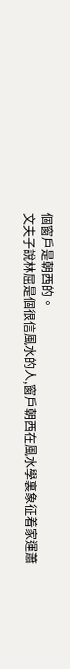個窗戶是朝西的。
文夫子說林屈是個很信風水的人,窗戶朝西在風水學裏象征着家運蕭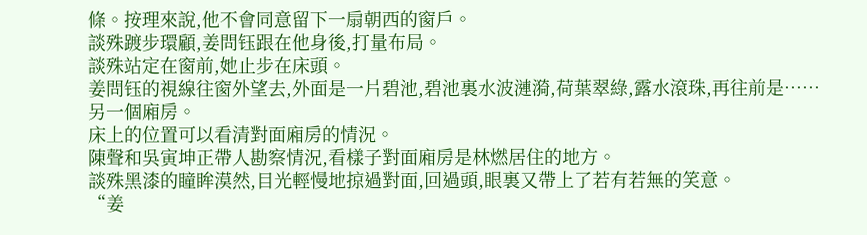條。按理來說,他不會同意留下一扇朝西的窗戶。
談殊踱步環顧,姜問钰跟在他身後,打量布局。
談殊站定在窗前,她止步在床頭。
姜問钰的視線往窗外望去,外面是一片碧池,碧池裏水波漣漪,荷葉翠綠,露水滾珠,再往前是……
另一個廂房。
床上的位置可以看清對面廂房的情況。
陳聲和吳寅坤正帶人勘察情況,看樣子對面廂房是林燃居住的地方。
談殊黑漆的瞳眸漠然,目光輕慢地掠過對面,回過頭,眼裏又帶上了若有若無的笑意。
“姜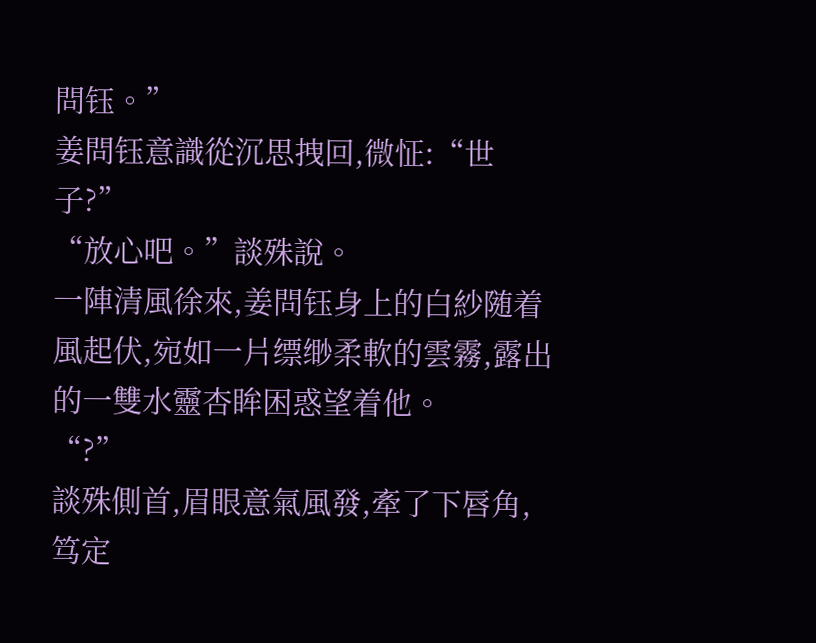問钰。”
姜問钰意識從沉思拽回,微怔:“世子?”
“放心吧。”談殊說。
一陣清風徐來,姜問钰身上的白紗随着風起伏,宛如一片缥缈柔軟的雲霧,露出的一雙水靈杏眸困惑望着他。
“?”
談殊側首,眉眼意氣風發,牽了下唇角,笃定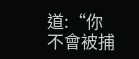道:“你不會被捕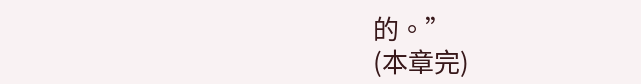的。”
(本章完)